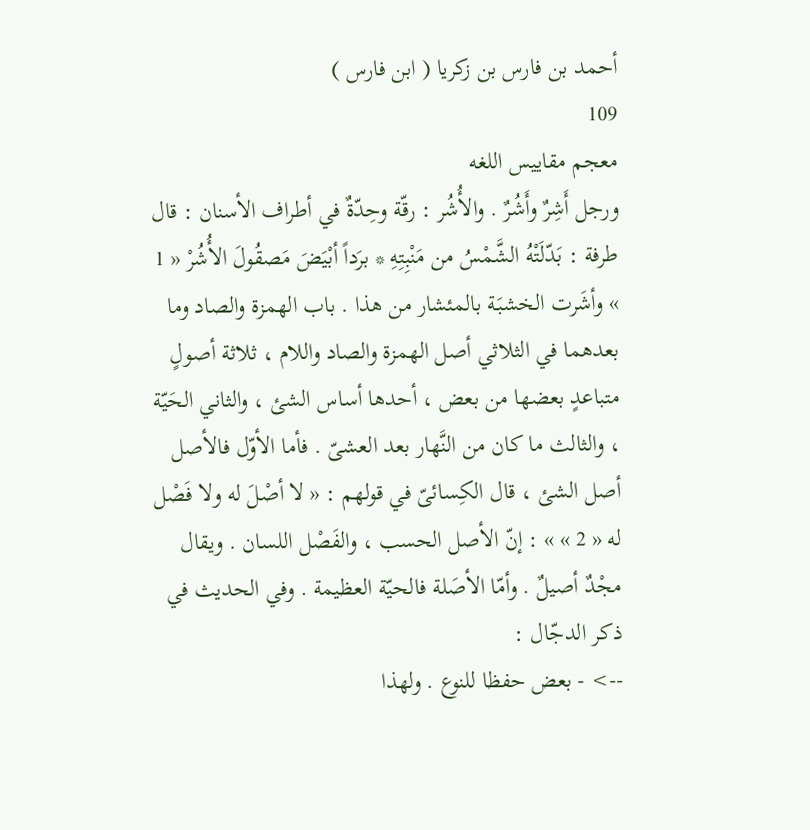أحمد بن فارس بن زكريا ( ابن فارس )
109
معجم مقاييس اللغه
ورجل أَشِرٌ وأَشُرٌ . والأُشُر : رقّة وحِدّةٌ في أطراف الأسنان : قال طرفة : بَدّلَتْهُ الشَّمْسُ من مَنْبِتِهِ * برَداً أبْيَضَ مَصقُولَ الأُشُرْ « 1 » وأشَرت الخشبَة بالمئشار من هذا . باب الهمزة والصاد وما بعدهما في الثلاثي أصل الهمزة والصاد واللام ، ثلاثة أصولٍ متباعدٍ بعضها من بعض ، أحدها أساس الشئ ، والثاني الحَيّة ، والثالث ما كان من النَّهار بعد العشىّ . فأما الأوّل فالأصل أصل الشئ ، قال الكِسائىّ في قولهم : « لا أصْلَ له ولا فَصْل له « 2 » » : إنّ الأصل الحسب ، والفَصْل اللسان . ويقال مجْدٌ أصيلٌ . وأمّا الأصَلة فالحيّة العظيمة . وفي الحديث في ذكر الدجّال :
--> - بعض حفظا للنوع . ولهذا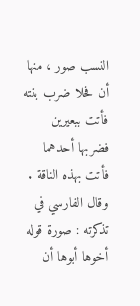النسب صور ، منها أن فحلا ضرب بنته فأتت ببعيرين فضربها أحدهما فأتت بهذه الناقة . وقال الفارسي في تذكرته : صورة قوله أخوها أبوها أن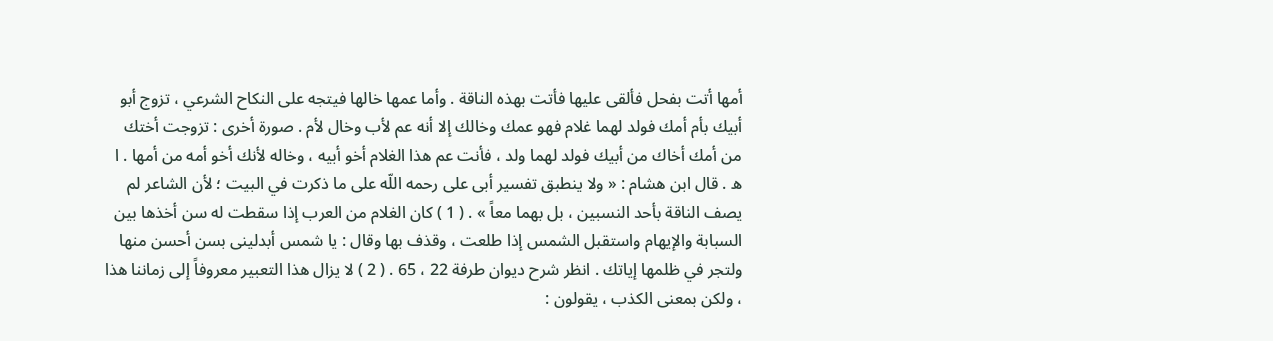أمها أتت بفحل فألقى عليها فأتت بهذه الناقة . وأما عمها خالها فيتجه على النكاح الشرعي ، تزوج أبو أبيك بأم أمك فولد لهما غلام فهو عمك وخالك إلا أنه عم لأب وخال لأم . صورة أخرى : تزوجت أختك من أمك أخاك من أبيك فولد لهما ولد ، فأنت عم هذا الغلام أخو أبيه ، وخاله لأنك أخو أمه من أمها . ا ه . قال ابن هشام : « ولا ينطبق تفسير أبى على رحمه اللّه على ما ذكرت في البيت ؛ لأن الشاعر لم يصف الناقة بأحد النسبين ، بل بهما معاً » . ( 1 ) كان الغلام من العرب إذا سقطت له سن أخذها بين السبابة والإيهام واستقبل الشمس إذا طلعت ، وقذف بها وقال : يا شمس أبدلينى بسن أحسن منها ولتجر في ظلمها إياتك . انظر شرح ديوان طرفة 22 ، 65 . ( 2 ) لا يزال هذا التعبير معروفاً إلى زماننا هذا ، ولكن بمعنى الكذب ، يقولون :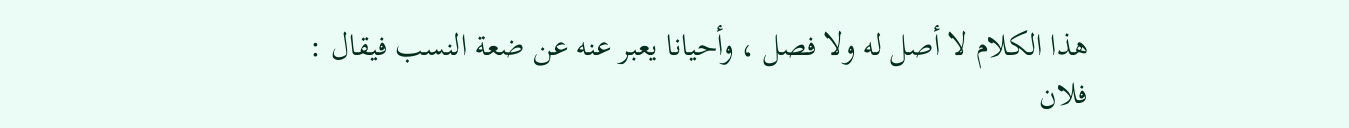هذا الكلام لا أصل له ولا فصل ، وأحيانا يعبر عنه عن ضعة النسب فيقال : فلان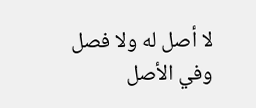لا أصل له ولا فصل وفي الأصل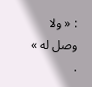: « ولا وصل له » .